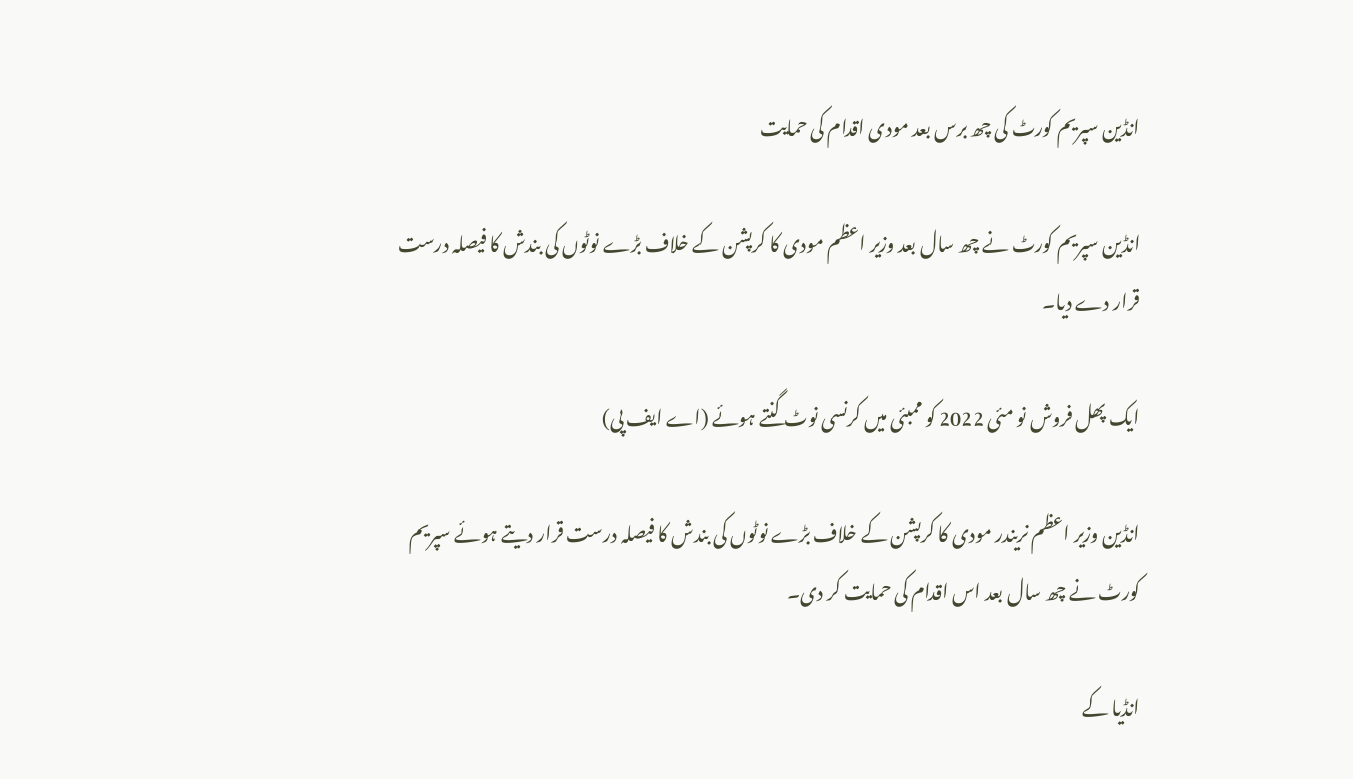انڈین سپریم کورٹ کی چھ برس بعد مودی اقدام کی حمایت

انڈین سپریم کورٹ نے چھ سال بعد وزیر اعظم مودی کا کرپشن کے خلاف بڑے نوٹوں کی بندش کا فیصلہ درست قرار دے دیا۔

ایک پھل فروش نو مئی 2022 کو ممبئی میں کرنسی نوٹ گنتے ہوئے (اے ایف پی)

انڈین وزیر اعظم نریندر مودی کا کرپشن کے خلاف بڑے نوٹوں کی بندش کا فیصلہ درست قرار دیتے ہوئے سپریم کورٹ نے چھ سال بعد اس اقدام کی حمایت کر دی۔

انڈیا کے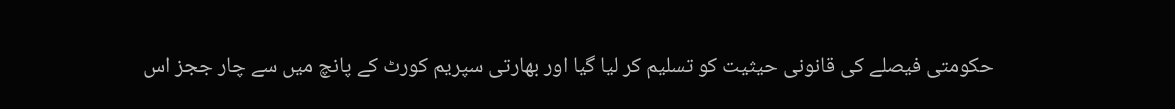حکومتی فیصلے کی قانونی حیثیت کو تسلیم کر لیا گیا اور بھارتی سپریم کورٹ کے پانچ میں سے چار ججز اس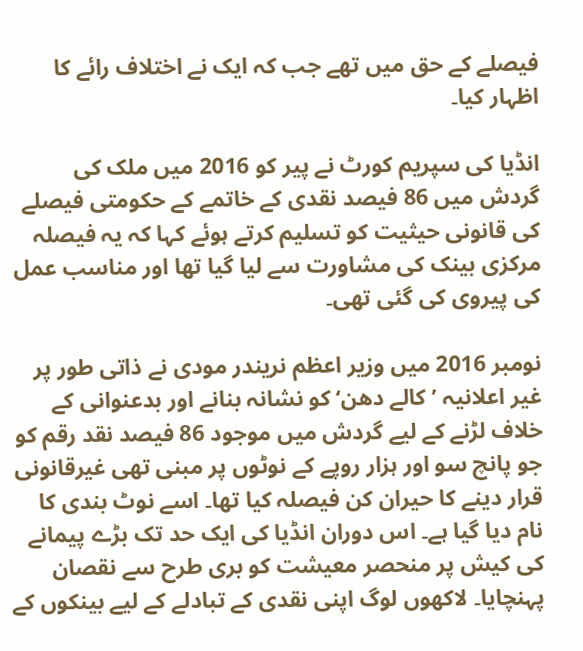فیصلے کے حق میں تھے جب کہ ایک نے اختلاف رائے کا اظہار کیا۔

انڈیا کی سپریم کورٹ نے پیر کو 2016 میں ملک کی گردش میں 86 فیصد نقدی کے خاتمے کے حکومتی فیصلے کی قانونی حیثیت کو تسلیم کرتے ہوئے کہا کہ یہ فیصلہ مرکزی بینک کی مشاورت سے لیا گیا تھا اور مناسب عمل کی پیروی کی گئی تھی۔

نومبر 2016 میں وزیر اعظم نریندر مودی نے ذاتی طور پر غیر اعلانیہ ’کالے دھن‘ کو نشانہ بنانے اور بدعنوانی کے خلاف لڑنے کے لیے گردش میں موجود 86 فیصد نقد رقم کو جو پانچ سو اور ہزار روپے کے نوٹوں پر مبنی تھی غیرقانونی قرار دینے کا حیران کن فیصلہ کیا تھا۔ اسے نوٹ بندی کا نام دیا گیا ہے۔ اس دوران انڈیا کی ایک حد تک بڑے پیمانے کی کیش پر منحصر معیشت کو بری طرح سے نقصان پہنچایا۔ لاکھوں لوگ اپنی نقدی کے تبادلے کے لیے بینکوں کے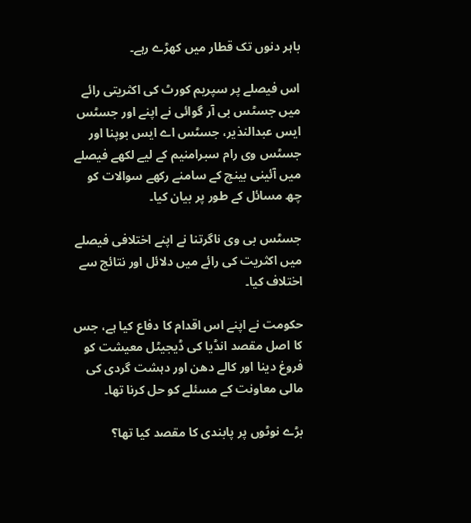باہر دنوں تک قطار میں کھڑے رہے۔

اس فیصلے پر سپریم کورٹ کی اکثریتی رائے میں جسٹس بی آر گوائی نے اپنے اور جسٹس ایس عبدالنذیر، جسٹس اے ایس بوپنا اور جسٹس وی رام سبرامنیم کے لیے لکھے فیصلے میں آئینی بینچ کے سامنے رکھے سوالات کو چھ مسائل کے طور پر بیان کیا۔

جسٹس بی وی ناگرتنا نے اپنے اختلافی فیصلے میں اکثریت کی رائے میں دلائل اور نتائج سے اختلاف کیا۔

حکومت نے اپنے اس اقدام کا دفاع کیا ہے، جس کا اصل مقصد انڈیا کی ڈیجیٹل معیشت کو فروغ دینا اور کالے دھن اور دہشت گردی کی مالی معاونت کے مسئلے کو حل کرنا تھا۔

بڑے نوٹوں پر پابندی کا مقصد کیا تھا؟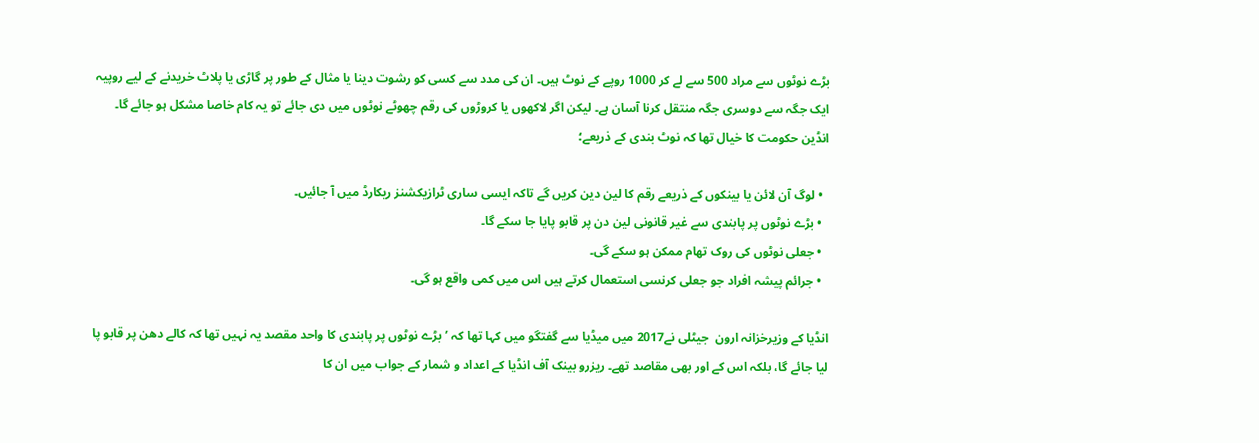بڑے نوٹوں سے مراد 500 سے لے کر 1000 روپے کے نوٹ ہیں۔ ان کی مدد سے کسی کو رشوت دینا یا مثال کے طور پر گاڑی یا پلاٹ خریدنے کے لیے روپیہ ایک جگہ سے دوسری جگہ منتقل کرنا آسان ہے۔ لیکن اگر لاکھوں یا کروڑوں کی رقم چھوٹے نوٹوں میں دی جائے تو یہ کام خاصا مشکل ہو جائے گا۔ انڈین حکومت کا خیال تھا کہ نوٹ بندی کے ذریعے؛

  • لوگ آن لائن یا بینکوں کے ذریعے رقم کا لین دین کریں گے تاکہ ایسی ساری ٹرازیکشنز ریکارڈ میں آ جائیں۔
  • بڑے نوٹوں پر پابندی سے غیر قانونی لین دن پر قابو پایا جا سکے گا۔
  • جعلی نوٹوں کی روک تھام ممکن ہو سکے گی۔
  • جرائم پیشہ افراد جو جعلی کرنسی استعمال کرتے ہیں اس میں کمی واقع ہو گی۔

انڈیا کے وزیرخزانہ ارون  جیٹلی نے2017 میں میڈیا سے گفتگو میں کہا تھا کہ ’بڑے نوٹوں پر پابندی کا واحد مقصد یہ نہیں تھا کہ کالے دھن پر قابو پا لیا جائے گا، بلکہ اس کے اور بھی مقاصد تھے۔ ریزرو بینک آف انڈیا کے اعداد و شمار کے جواب میں ان کا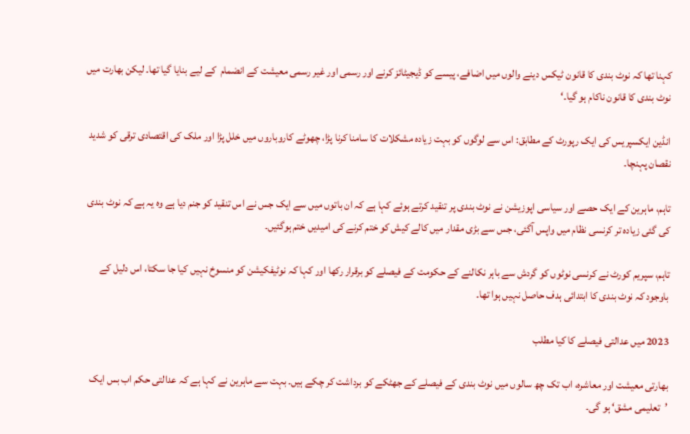کہنا تھا کہ نوٹ بندی کا قانون ٹیکس دینے والوں میں اضافے، پیسے کو ڈیجیٹائز کرنے اور رسمی اور غیر رسمی معیشت کے انضمام  کے لیے بنایا گیا تھا۔ لیکن بھارت میں نوٹ بندی کا قانون ناکام ہو گیا۔‘

انڈین ایکسپریس کی ایک رپورٹ کے مطابق: اس سے لوگوں کو بہت زیادہ مشکلات کا سامنا کرنا پڑا، چھوٹے کاروباروں میں خلل پڑا اور ملک کی اقتصادی ترقی کو شدید نقصان پہنچا۔

تاہم، ماہرین کے ایک حصے اور سیاسی اپوزیشن نے نوٹ بندی پر تنقید کرتے ہوئے کہا ہے کہ ان باتوں میں سے ایک جس نے اس تنقید کو جنم دیا ہے وہ یہ ہے کہ نوٹ بندی کی گئی زیادہ تر کرنسی نظام میں واپس آگئی، جس سے بڑی مقدار میں کالے کیش کو ختم کرنے کی امیدیں ختم ہوگئیں۔

تاہم، سپریم کورٹ نے کرنسی نوٹوں کو گردش سے باہر نکالنے کے حکومت کے فیصلے کو برقرار رکھا اور کہا کہ نوٹیفکیشن کو منسوخ نہیں کیا جا سکتا، اس دلیل کے باوجود کہ نوٹ بندی کا ابتدائی ہدف حاصل نہیں ہوا تھا۔

2023 میں عدالتی فیصلے کا کیا مطلب

بھارتی معیشت اور معاشرہ، اب تک چھ سالوں میں نوٹ بندی کے فیصلے کے جھٹکے کو برداشت کر چکے ہیں۔ بہت سے ماہرین نے کہا ہے کہ عدالتی حکم اب بس ایک ’تعلیمی مشق‘ ہو گی۔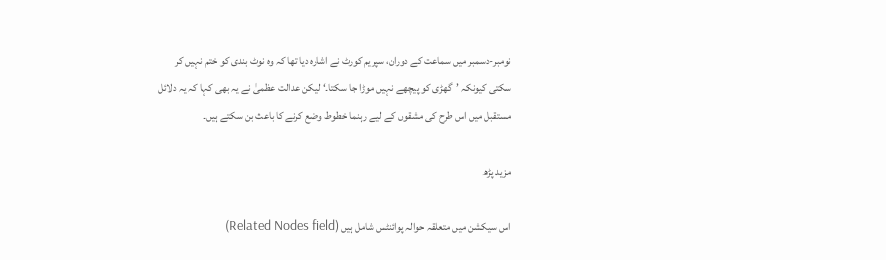نومبر-دسمبر میں سماعت کے دوران، سپریم کورٹ نے اشارہ دیا تھا کہ وہ نوٹ بندی کو ختم نہیں کر سکتی کیونکہ ’گھڑی کو پیچھے نہیں موڑا جا سکتا۔‘ لیکن عدالت عظمیٰ نے یہ بھی کہا کہ یہ دلائل مستقبل میں اس طرح کی مشقوں کے لیے رہنما خطوط وضع کرنے کا باعث بن سکتے ہیں۔

مزید پڑھ

اس سیکشن میں متعلقہ حوالہ پوائنٹس شامل ہیں (Related Nodes field)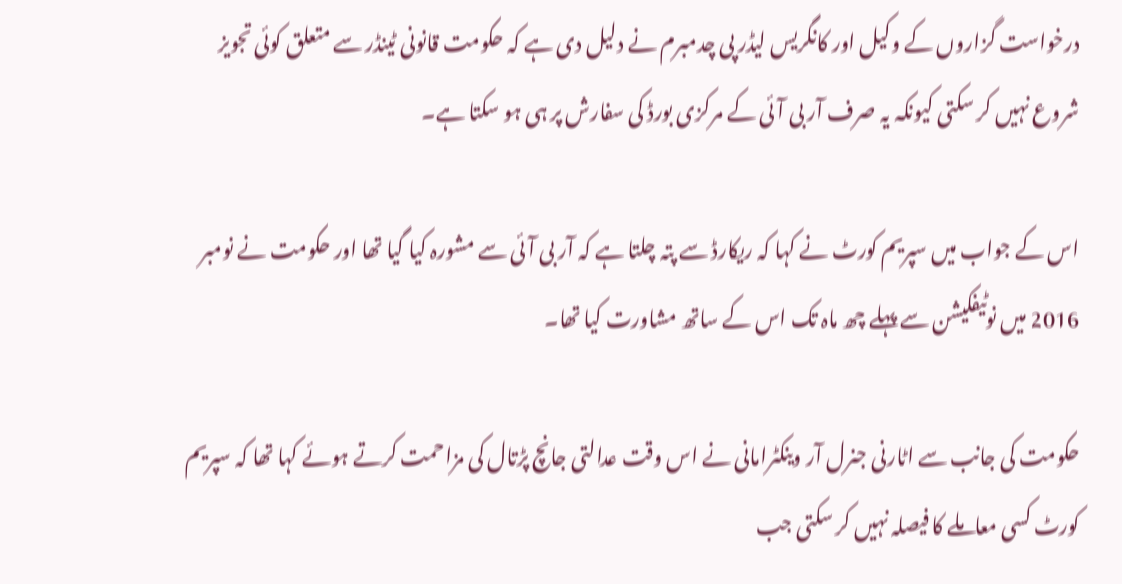درخواست گزاروں کے وکیل اور کانگریس لیڈر پی چدمبرم نے دلیل دی ہے کہ حکومت قانونی ٹینڈر سے متعلق کوئی تجویز شروع نہیں کر سکتی کیونکہ یہ صرف آر بی آئی کے مرکزی بورڈ کی سفارش پر ہی ہو سکتا ہے۔

اس کے جواب میں سپریم کورٹ نے کہا کہ ریکارڈ سے پتہ چلتا ہے کہ آر بی آئی سے مشورہ کیا گیا تھا اور حکومت نے نومبر 2016 میں نوٹیفکیشن سے پہلے چھ ماہ تک اس کے ساتھ مشاورت کیا تھا۔

حکومت کی جانب سے اٹارنی جنرل آر وینکٹرامانی نے اس وقت عدالتی جانچ پڑتال کی مزاحمت کرتے ہوئے کہا تھا کہ سپریم کورٹ کسی معاملے کا فیصلہ نہیں کر سکتی جب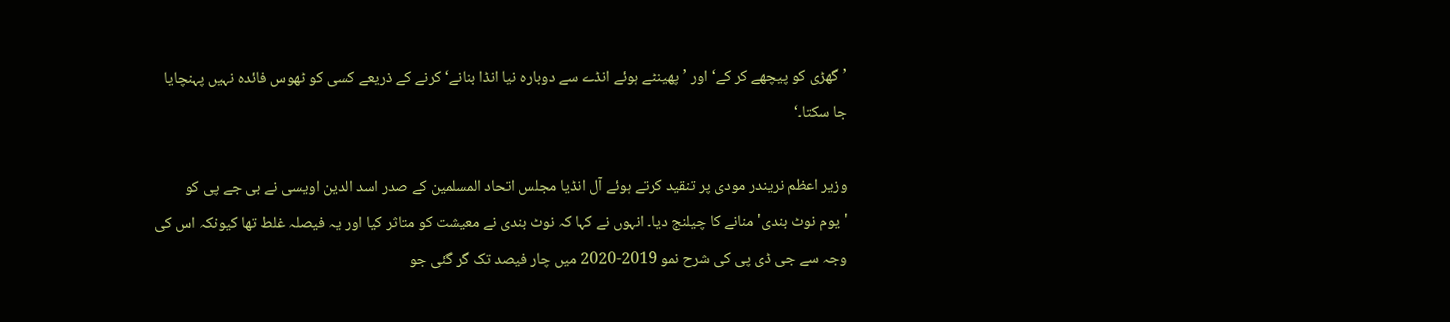’گھڑی کو پیچھے کر کے‘ اور ’پھینٹے ہوئے انڈے سے دوبارہ نیا انڈا بنانے‘ کرنے کے ذریعے کسی کو ٹھوس فائدہ نہیں پہنچایا جا سکتا۔‘

وزیر اعظم نریندر مودی پر تنقید کرتے ہوئے آل انڈیا مجلس اتحاد المسلمین کے صدر اسد الدین اویسی نے بی جے پی کو 'یوم نوٹ بندی' منانے کا چیلنج دیا۔ انہوں نے کہا کہ نوٹ بندی نے معیشت کو متاثر کیا اور یہ فیصلہ غلط تھا کیونکہ اس کی وجہ سے جی ڈی پی کی شرح نمو 2019-2020 میں چار فیصد تک گر گئی جو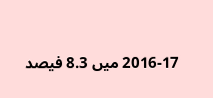2016-17 میں 8.3 فیصد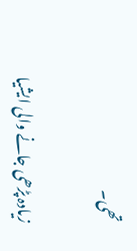تھی۔

زیادہ پڑھی جانے والی ایشیا